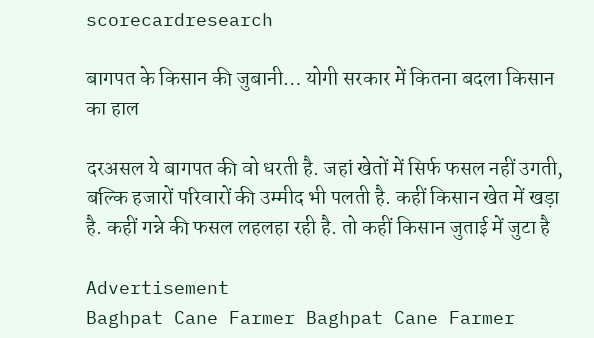scorecardresearch

बागपत के किसान की जुबानी… योगी सरकार में कितना बदला किसान का हाल

दरअसल ये बागपत की वो धरती है. जहां खेतों में सिर्फ फसल नहीं उगती, बल्कि हजारों परिवारों की उम्मीद भी पलती है. कहीं किसान खेत में खड़ा है. कहीं गन्ने की फसल लहलहा रही है. तो कहीं किसान जुताई में जुटा है

Advertisement
Baghpat Cane Farmer Baghpat Cane Farmer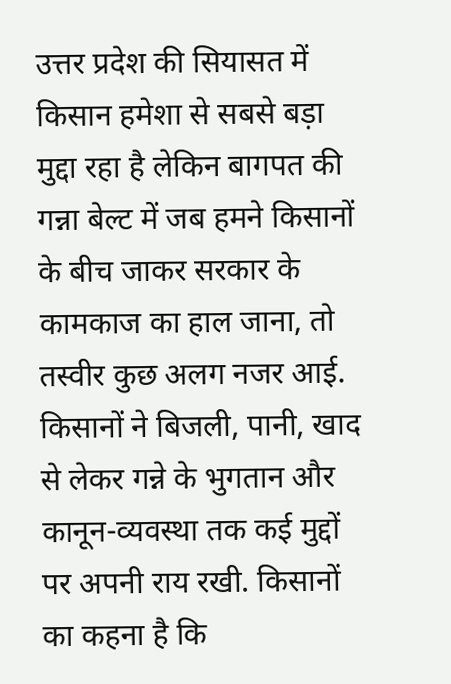उत्तर प्रदेश की सियासत में किसान हमेशा से सबसे बड़ा मुद्दा रहा है लेकिन बागपत की गन्ना बेल्ट में जब हमने किसानों के बीच जाकर सरकार के कामकाज का हाल जाना, तो तस्वीर कुछ अलग नजर आई. किसानों ने बिजली, पानी, खाद से लेकर गन्ने के भुगतान और कानून-व्यवस्था तक कई मुद्दों पर अपनी राय रखी. किसानों का कहना है कि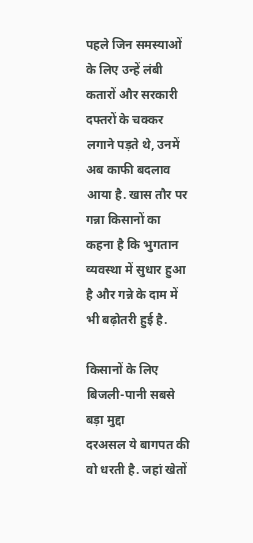पहले जिन समस्याओं के लिए उन्हें लंबी कतारों और सरकारी दफ्तरों के चक्कर लगाने पड़ते थे, उनमें अब काफी बदलाव आया है. खास तौर पर गन्ना किसानों का कहना है कि भुगतान व्यवस्था में सुधार हुआ है और गन्ने के दाम में भी बढ़ोतरी हुई है.

किसानों के लिए बिजली-पानी सबसे बड़ा मुद्दा
दरअसल ये बागपत की वो धरती है. जहां खेतों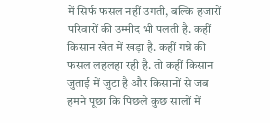में सिर्फ फसल नहीं उगती, बल्कि हजारों परिवारों की उम्मीद भी पलती है. कहीं किसान खेत में खड़ा है. कहीं गन्ने की फसल लहलहा रही है. तो कहीं किसान जुताई में जुटा है और किसानों से जब हमने पूछा कि पिछले कुछ सालों में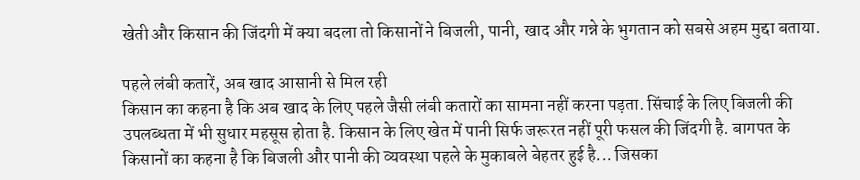खेती और किसान की जिंदगी में क्या बदला तो किसानों ने बिजली, पानी, खाद और गन्ने के भुगतान को सबसे अहम मुद्दा बताया.

पहले लंबी कतारें, अब खाद आसानी से मिल रही
किसान का कहना है कि अब खाद के लिए पहले जैसी लंबी कतारों का सामना नहीं करना पड़ता. सिंचाई के लिए बिजली की उपलब्धता में भी सुधार महसूस होता है. किसान के लिए खेत में पानी सिर्फ जरूरत नहीं पूरी फसल की जिंदगी है. बागपत के किसानों का कहना है कि बिजली और पानी की व्यवस्था पहले के मुकाबले बेहतर हुई है... जिसका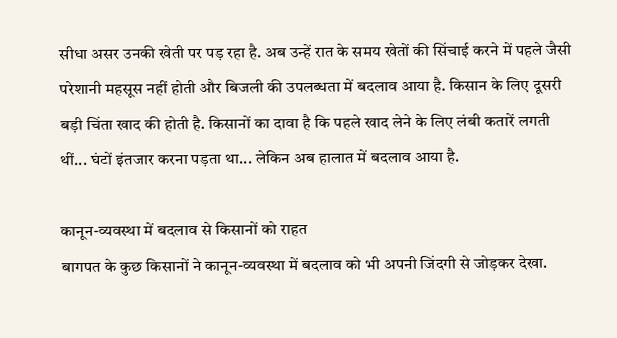सीधा असर उनकी खेती पर पड़ रहा है. अब उन्हें रात के समय खेतों की सिंचाई करने में पहले जैसी परेशानी महसूस नहीं होती और बिजली की उपलब्धता में बदलाव आया है. किसान के लिए दूसरी बड़ी चिंता खाद की होती है. किसानों का दावा है कि पहले खाद लेने के लिए लंबी कतारें लगती थीं... घंटों इंतजार करना पड़ता था... लेकिन अब हालात में बदलाव आया है.

कानून-व्यवस्था में बदलाव से किसानों को राहत
बागपत के कुछ किसानों ने कानून-व्यवस्था में बदलाव को भी अपनी जिंदगी से जोड़कर देखा.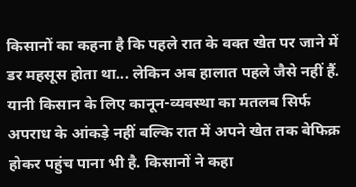किसानों का कहना है कि पहले रात के वक्त खेत पर जाने में डर महसूस होता था... लेकिन अब हालात पहले जैसे नहीं हैं. यानी किसान के लिए कानून-व्यवस्था का मतलब सिर्फ अपराध के आंकड़े नहीं बल्कि रात में अपने खेत तक बेफिक्र होकर पहुंच पाना भी है. किसानों ने कहा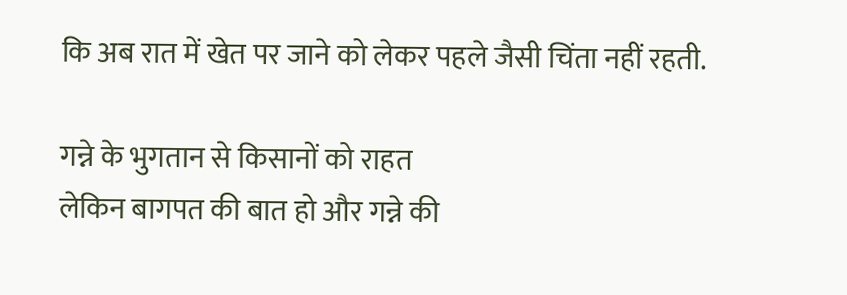कि अब रात में खेत पर जाने को लेकर पहले जैसी चिंता नहीं रहती.

गन्ने के भुगतान से किसानों को राहत
लेकिन बागपत की बात हो और गन्ने की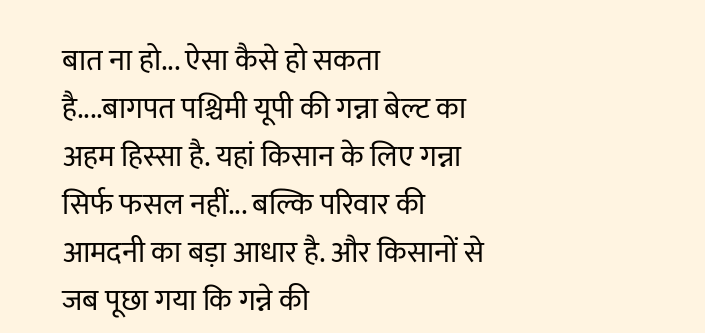बात ना हो... ऐसा कैसे हो सकता है....बागपत पश्चिमी यूपी की गन्ना बेल्ट का अहम हिस्सा है. यहां किसान के लिए गन्ना सिर्फ फसल नहीं... बल्कि परिवार की आमदनी का बड़ा आधार है. और किसानों से जब पूछा गया कि गन्ने की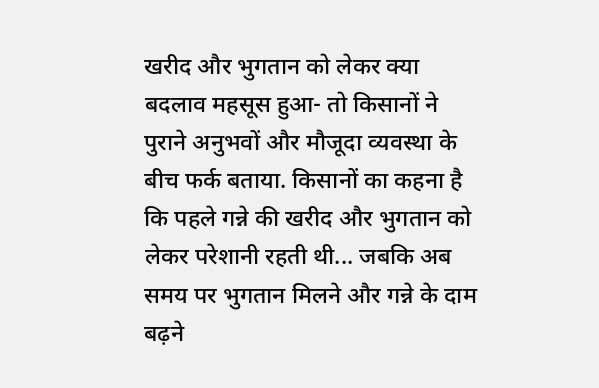खरीद और भुगतान को लेकर क्या बदलाव महसूस हुआ- तो किसानों ने पुराने अनुभवों और मौजूदा व्यवस्था के बीच फर्क बताया. किसानों का कहना है कि पहले गन्ने की खरीद और भुगतान को लेकर परेशानी रहती थी... जबकि अब समय पर भुगतान मिलने और गन्ने के दाम बढ़ने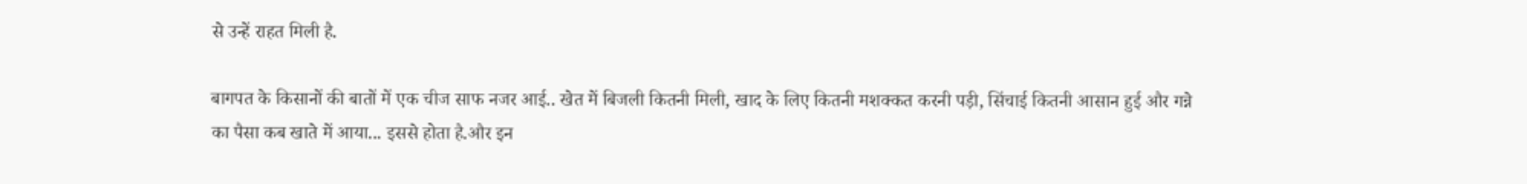से उन्हें राहत मिली है.

बागपत के किसानों की बातों में एक चीज साफ नजर आई.. खेत में बिजली कितनी मिली, खाद के लिए कितनी मशक्कत करनी पड़ी, सिंचाई कितनी आसान हुई और गन्ने का पैसा कब खाते में आया... इससे होता है.और इन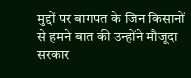मुद्दों पर बागपत के जिन किसानों से हमने बात की उन्होंने मौजूदा सरकार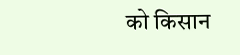को किसान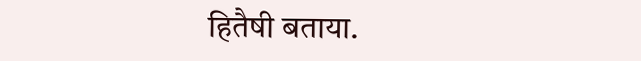हितैषी बताया.